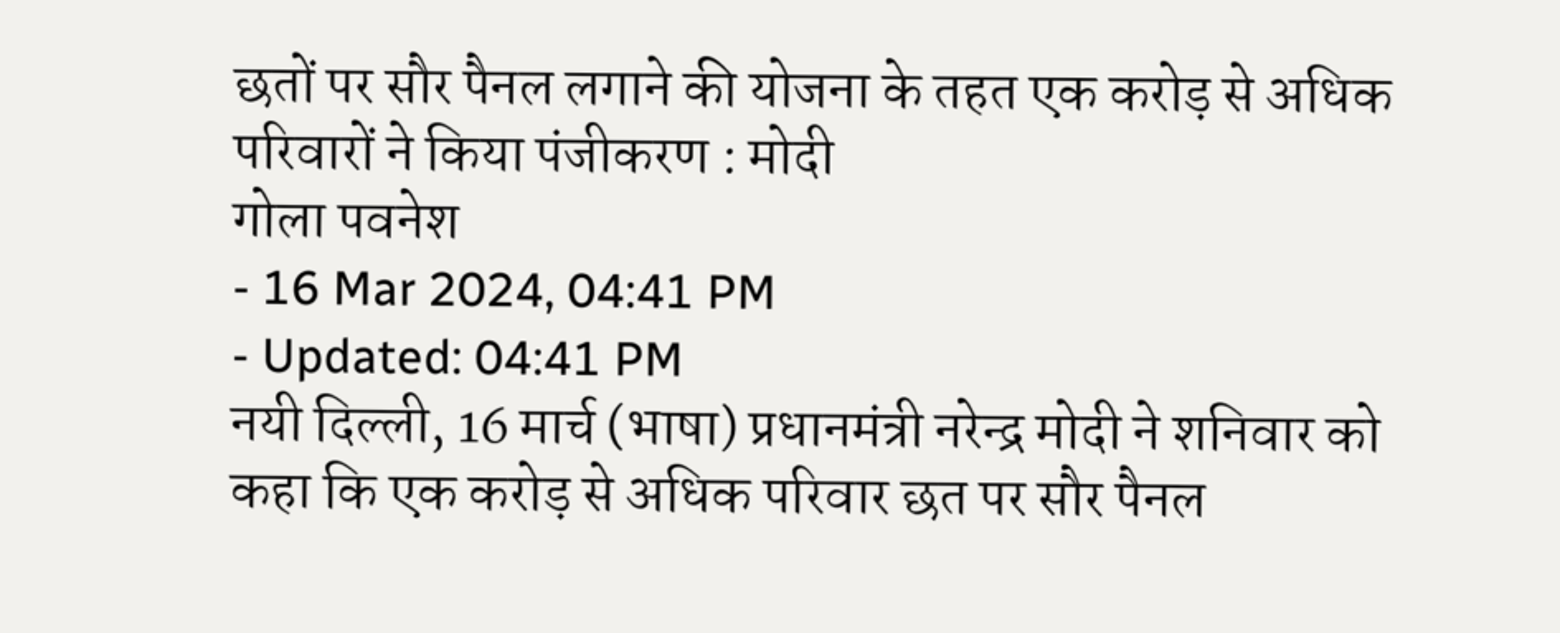छतों पर सौर पैनल लगाने की योजना के तहत एक करोड़ से अधिक परिवारों ने किया पंजीकरण : मोदी
गोला पवनेश
- 16 Mar 2024, 04:41 PM
- Updated: 04:41 PM
नयी दिल्ली, 16 मार्च (भाषा) प्रधानमंत्री नरेन्द्र मोदी ने शनिवार को कहा कि एक करोड़ से अधिक परिवार छत पर सौर पैनल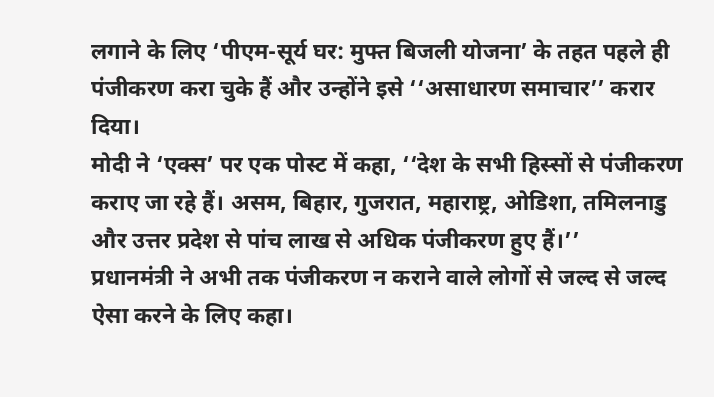लगाने के लिए ‘पीएम-सूर्य घर: मुफ्त बिजली योजना’ के तहत पहले ही पंजीकरण करा चुके हैं और उन्होंने इसे ‘‘असाधारण समाचार’’ करार दिया।
मोदी ने ‘एक्स’ पर एक पोस्ट में कहा, ‘‘देश के सभी हिस्सों से पंजीकरण कराए जा रहे हैं। असम, बिहार, गुजरात, महाराष्ट्र, ओडिशा, तमिलनाडु और उत्तर प्रदेश से पांच लाख से अधिक पंजीकरण हुए हैं।’’
प्रधानमंत्री ने अभी तक पंजीकरण न कराने वाले लोगों से जल्द से जल्द ऐसा करने के लिए कहा।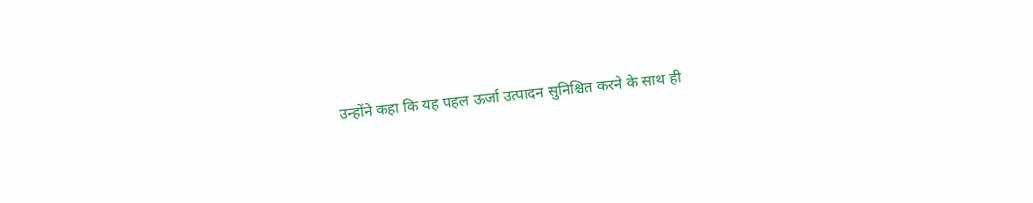उन्होंने कहा कि यह पहल ऊर्जा उत्पादन सुनिश्चित करने के साथ ही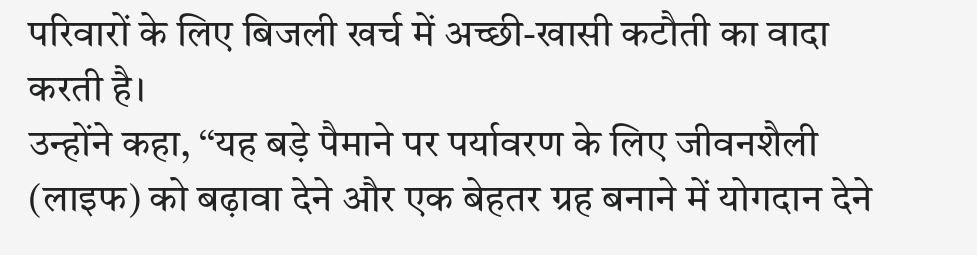परिवारों के लिए बिजली खर्च में अच्छी-खासी कटौती का वादा करती है।
उन्होंने कहा, ‘‘यह बड़े पैमाने पर पर्यावरण के लिए जीवनशैली (लाइफ) को बढ़ावा देने और एक बेहतर ग्रह बनाने में योगदान देने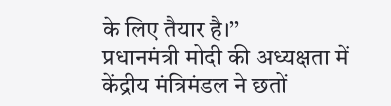के लिए तैयार है।’’
प्रधानमंत्री मोदी की अध्यक्षता में केंद्रीय मंत्रिमंडल ने छतों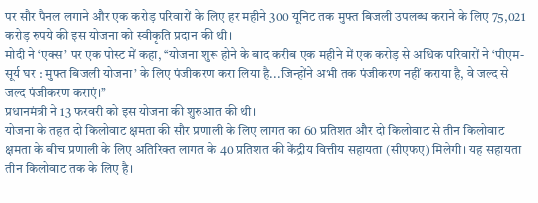पर सौर पैनल लगाने और एक करोड़ परिवारों के लिए हर महीने 300 यूनिट तक मुफ्त बिजली उपलब्ध कराने के लिए 75,021 करोड़ रुपये की इस योजना को स्वीकृति प्रदान की थी।
मोदी ने ‘एक्स’ पर एक पोस्ट में कहा, ‘‘योजना शुरू होने के बाद करीब एक महीने में एक करोड़ से अधिक परिवारों ने ‘पीएम-सूर्य घर : मुफ्त बिजली योजना’ के लिए पंजीकरण करा लिया है...जिन्होंने अभी तक पंजीकरण नहीं कराया है, वे जल्द से जल्द पंजीकरण कराएं।’’
प्रधानमंत्री ने 13 फरवरी को इस योजना की शुरुआत की थी।
योजना के तहत दो किलोवाट क्षमता की सौर प्रणाली के लिए लागत का 60 प्रतिशत और दो किलोवाट से तीन किलोवाट क्षमता के बीच प्रणाली के लिए अतिरिक्त लागत के 40 प्रतिशत की केंद्रीय वित्तीय सहायता (सीएफए) मिलेगी। यह सहायता तीन किलोवाट तक के लिए है।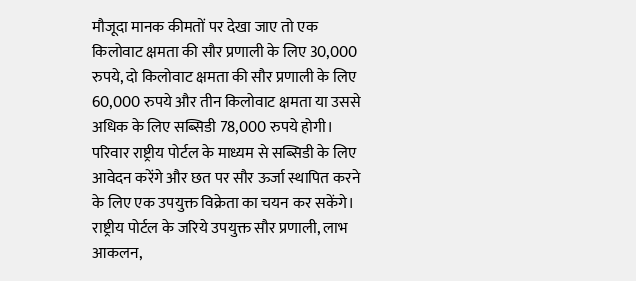मौजूदा मानक कीमतों पर देखा जाए तो एक किलोवाट क्षमता की सौर प्रणाली के लिए 30,000 रुपये, दो किलोवाट क्षमता की सौर प्रणाली के लिए 60,000 रुपये और तीन किलोवाट क्षमता या उससे अधिक के लिए सब्सिडी 78,000 रुपये होगी।
परिवार राष्ट्रीय पोर्टल के माध्यम से सब्सिडी के लिए आवेदन करेंगे और छत पर सौर ऊर्जा स्थापित करने के लिए एक उपयुक्त विक्रेता का चयन कर सकेंगे।
राष्ट्रीय पोर्टल के जरिये उपयुक्त सौर प्रणाली, लाभ आकलन,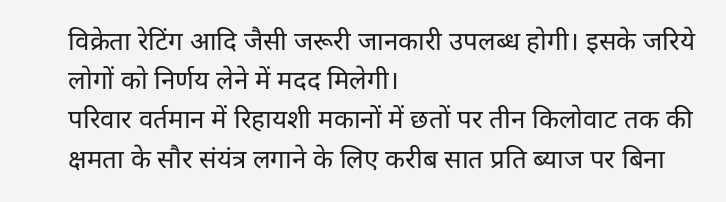विक्रेता रेटिंग आदि जैसी जरूरी जानकारी उपलब्ध होगी। इसके जरिये लोगों को निर्णय लेने में मदद मिलेगी।
परिवार वर्तमान में रिहायशी मकानों में छतों पर तीन किलोवाट तक की क्षमता के सौर संयंत्र लगाने के लिए करीब सात प्रति ब्याज पर बिना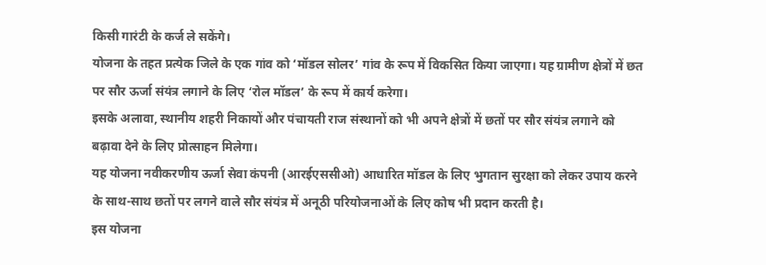किसी गारंटी के कर्ज ले सकेंगे।
योजना के तहत प्रत्येक जिले के एक गांव को ‘मॉडल सोलर’ गांव के रूप में विकसित किया जाएगा। यह ग्रामीण क्षेत्रों में छत पर सौर ऊर्जा संयंत्र लगाने के लिए ‘रोल मॉडल’ के रूप में कार्य करेगा।
इसके अलावा, स्थानीय शहरी निकायों और पंचायती राज संस्थानों को भी अपने क्षेत्रों में छतों पर सौर संयंत्र लगाने को बढ़ावा देने के लिए प्रोत्साहन मिलेगा।
यह योजना नवीकरणीय ऊर्जा सेवा कंपनी (आरईएससीओ) आधारित मॉडल के लिए भुगतान सुरक्षा को लेकर उपाय करने के साथ-साथ छतों पर लगने वाले सौर संयंत्र में अनूठी परियोजनाओं के लिए कोष भी प्रदान करती है।
इस योजना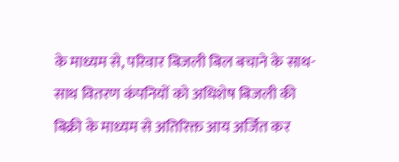के माध्यम से, परिवार बिजली बिल बचाने के साथ-साथ वितरण कंपनियों को अधिशेष बिजली की बिक्री के माध्यम से अतिरिक्त आय अर्जित कर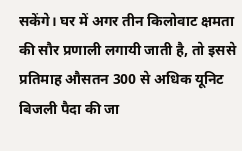सकेंगे। घर में अगर तीन किलोवाट क्षमता की सौर प्रणाली लगायी जाती है, तो इससे प्रतिमाह औसतन 300 से अधिक यूनिट बिजली पैदा की जा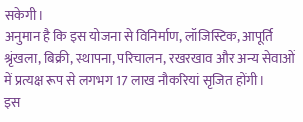सकेगी।
अनुमान है कि इस योजना से विनिर्माण, लॉजिस्टिक, आपूर्ति श्रृंखला, बिक्री, स्थापना, परिचालन, रखरखाव और अन्य सेवाओं में प्रत्यक्ष रूप से लगभग 17 लाख नौकरियां सृजित होंगी।
इस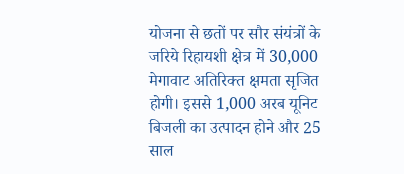योजना से छतों पर सौर संयंत्रों के जरिये रिहायशी क्षेत्र में 30,000 मेगावाट अतिरिक्त क्षमता सृजित होगी। इससे 1,000 अरब यूनिट बिजली का उत्पादन होने और 25 साल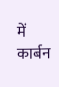में कार्बन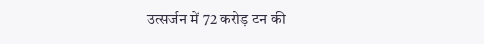उत्सर्जन में 72 करोड़ टन की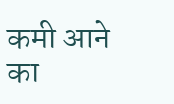कमी आने का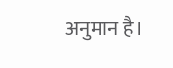अनुमान है।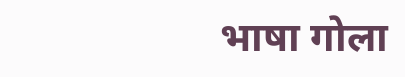भाषा गोला